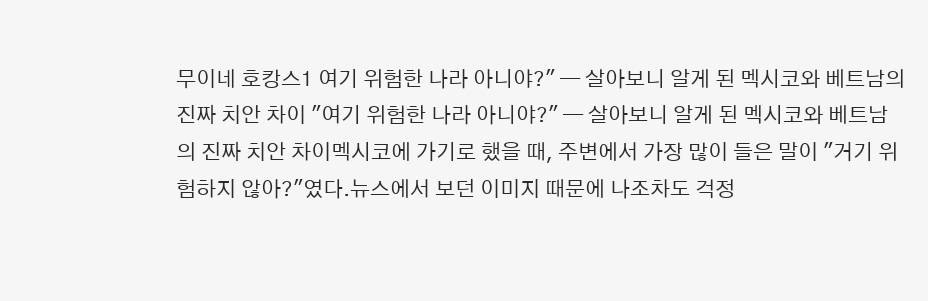무이네 호캉스1 여기 위험한 나라 아니야?" — 살아보니 알게 된 멕시코와 베트남의 진짜 치안 차이 "여기 위험한 나라 아니야?" — 살아보니 알게 된 멕시코와 베트남의 진짜 치안 차이멕시코에 가기로 했을 때, 주변에서 가장 많이 들은 말이 "거기 위험하지 않아?"였다.뉴스에서 보던 이미지 때문에 나조차도 걱정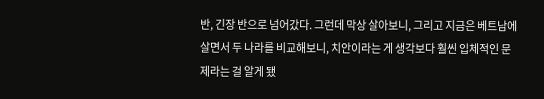반, 긴장 반으로 넘어갔다. 그런데 막상 살아보니, 그리고 지금은 베트남에 살면서 두 나라를 비교해보니, 치안이라는 게 생각보다 훨씬 입체적인 문제라는 걸 알게 됐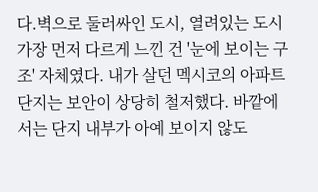다.벽으로 둘러싸인 도시, 열려있는 도시가장 먼저 다르게 느낀 건 '눈에 보이는 구조' 자체였다. 내가 살던 멕시코의 아파트 단지는 보안이 상당히 철저했다. 바깥에서는 단지 내부가 아예 보이지 않도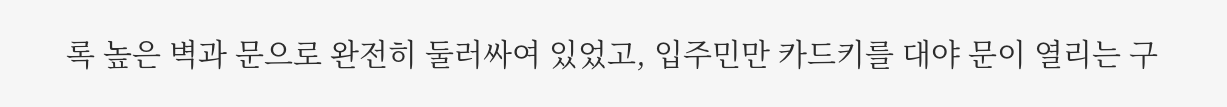록 높은 벽과 문으로 완전히 둘러싸여 있었고, 입주민만 카드키를 대야 문이 열리는 구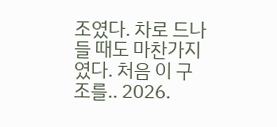조였다. 차로 드나들 때도 마찬가지였다. 처음 이 구조를.. 2026.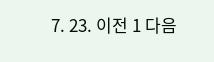7. 23. 이전 1 다음